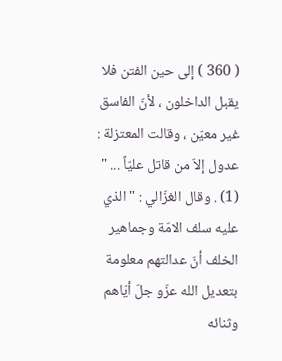( 360 ) إلى حين الفتن فلا يقبل الداخلون ، لأنّ الفاسق غير معيّن ، وقالت المعتزلة : عدول إلاّ من قاتل عليّاً ... " (1) . وقال الغزّالي : " الذي عليه سلف الامّة وجماهير الخلف أنّ عدالتهم معلومة بتعديل الله عزّو جلّ أيّاهم وثنائه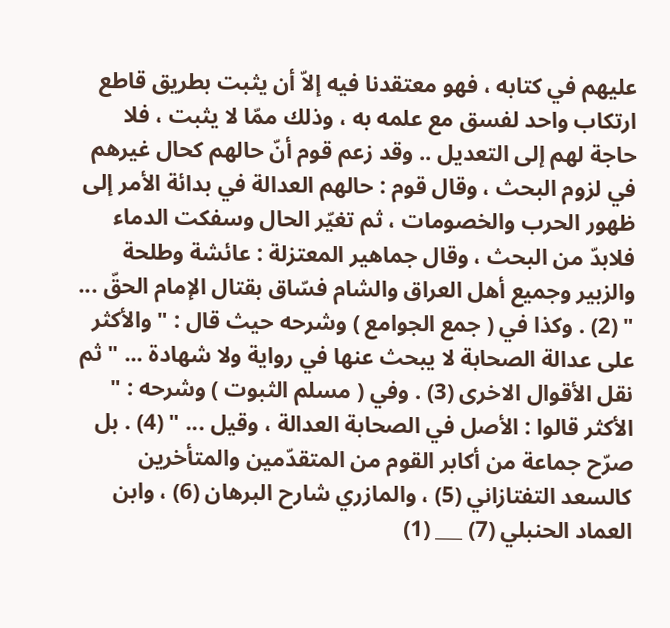عليهم في كتابه ، فهو معتقدنا فيه إلاّ أن يثبت بطريق قاطع ارتكاب واحد لفسق مع علمه به ، وذلك ممّا لا يثبت ، فلا حاجة لهم إلى التعديل .. وقد زعم قوم أنّ حالهم كحال غيرهم في لزوم البحث ، وقال قوم : حالهم العدالة في بدائة الأمر إلى ظهور الحرب والخصومات ، ثم تغيّر الحال وسفكت الدماء فلابدّ من البحث ، وقال جماهير المعتزلة : عائشة وطلحة والزبير وجميع أهل العراق والشام فسّاق بقتال الإمام الحقّ ... " (2) . وكذا في ( جمع الجوامع ) وشرحه حيث قال : " والأكثر على عدالة الصحابة لا يبحث عنها في رواية ولا شهادة ... " ثم نقل الأقوال الاخرى (3) . وفي ( مسلم الثبوت ) وشرحه : " الأكثر قالوا : الأصل في الصحابة العدالة ، وقيل ... " (4) . بل صرّح جماعة من أكابر القوم من المتقدّمين والمتأخرين كالسعد التفتازاني (5) ، والمازري شارح البرهان (6) ، وابن العماد الحنبلي (7) ___ (1)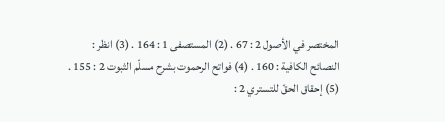المختصر في الأصول 2 : 67 . (2) المستصفى 1 : 164 . (3) انظر : النصائح الكافية : 160 . (4) فواتح الرحموت بشرح مسلّم الثبوت 2 : 155 . (5) إحقاق الحقّ للتستري 2 :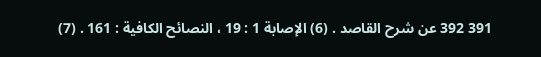391 392 عن شرح القاصد . (6) الإصابة 1 : 19 ، النصائح الكافية : 161 . (7)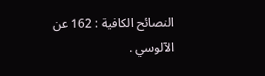النصائح الكافية : 162 عن الآلوسي .